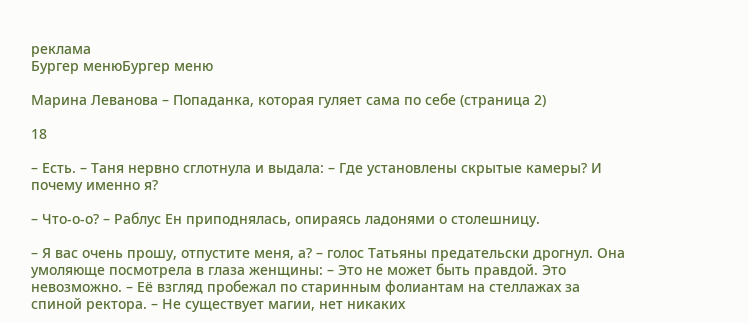реклама
Бургер менюБургер меню

Марина Леванова – Попаданка, которая гуляет сама по себе (страница 2)

18

– Есть. – Таня нервно сглотнула и выдала: – Где установлены скрытые камеры? И почему именно я?

– Что-о-о? – Раблус Ен приподнялась, опираясь ладонями о столешницу.

– Я вас очень прошу, отпустите меня, а? – голос Татьяны предательски дрогнул. Она умоляюще посмотрела в глаза женщины: – Это не может быть правдой. Это невозможно. – Её взгляд пробежал по старинным фолиантам на стеллажах за спиной ректора. – Не существует магии, нет никаких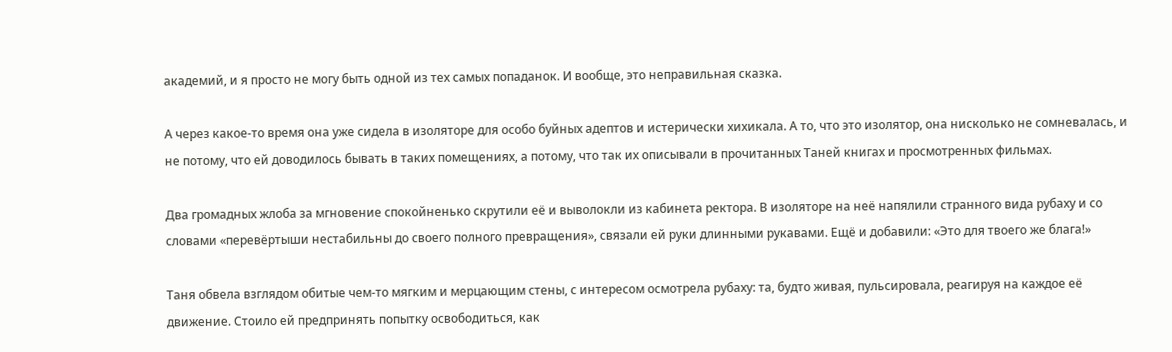академий, и я просто не могу быть одной из тех самых попаданок. И вообще, это неправильная сказка.

А через какое-то время она уже сидела в изоляторе для особо буйных адептов и истерически хихикала. А то, что это изолятор, она нисколько не сомневалась, и не потому, что ей доводилось бывать в таких помещениях, а потому, что так их описывали в прочитанных Таней книгах и просмотренных фильмах.

Два громадных жлоба за мгновение спокойненько скрутили её и выволокли из кабинета ректора. В изоляторе на неё напялили странного вида рубаху и со словами «перевёртыши нестабильны до своего полного превращения», связали ей руки длинными рукавами. Ещё и добавили: «Это для твоего же блага!»

Таня обвела взглядом обитые чем-то мягким и мерцающим стены, с интересом осмотрела рубаху: та, будто живая, пульсировала, реагируя на каждое её движение. Стоило ей предпринять попытку освободиться, как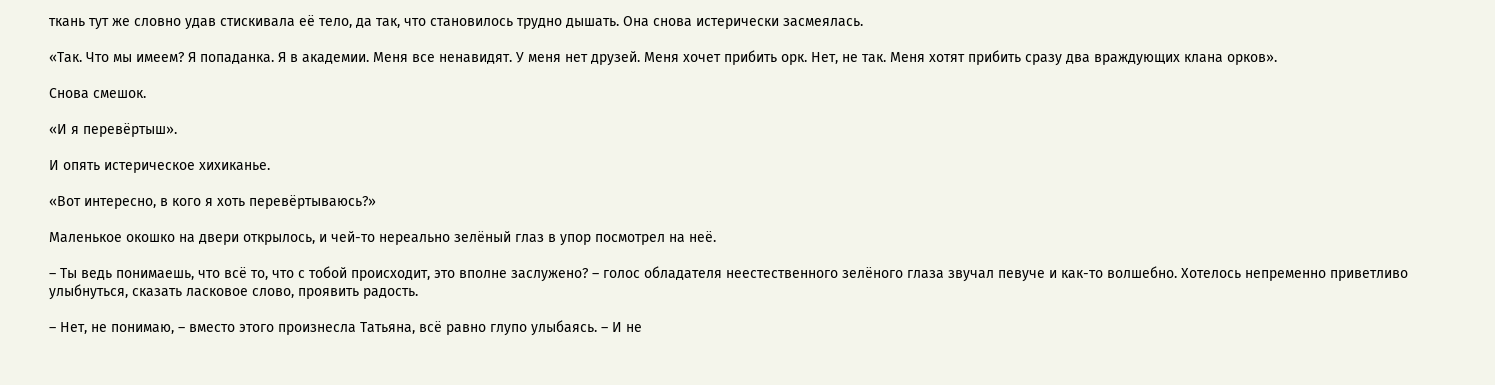ткань тут же словно удав стискивала её тело, да так, что становилось трудно дышать. Она снова истерически засмеялась.

«Так. Что мы имеем? Я попаданка. Я в академии. Меня все ненавидят. У меня нет друзей. Меня хочет прибить орк. Нет, не так. Меня хотят прибить сразу два враждующих клана орков».

Снова смешок.

«И я перевёртыш».

И опять истерическое хихиканье.

«Вот интересно, в кого я хоть перевёртываюсь?»

Маленькое окошко на двери открылось, и чей-то нереально зелёный глаз в упор посмотрел на неё.

– Ты ведь понимаешь, что всё то, что с тобой происходит, это вполне заслужено? – голос обладателя неестественного зелёного глаза звучал певуче и как-то волшебно. Хотелось непременно приветливо улыбнуться, сказать ласковое слово, проявить радость.

– Нет, не понимаю, – вместо этого произнесла Татьяна, всё равно глупо улыбаясь. – И не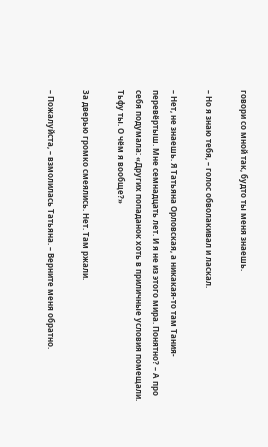говори со мной так, будто ты меня знаешь.

– Но я знаю тебя, – голос обволакивал и ласкал.

– Нет, не знаешь. Я Татьяна Орловская, а никакая-то там Тания-перевёртыш. Мне семнадцать лет. И я не из этого мира. Понятно? – А про себя подумала: «Других попаданок хоть в приличные условия помещали. Тьфу ты. О чём я вообще?»

За дверью громко смеялись. Нет. Там ржали.

– Пожалуйста, – взмолилась Татьяна. – Верните меня обратно.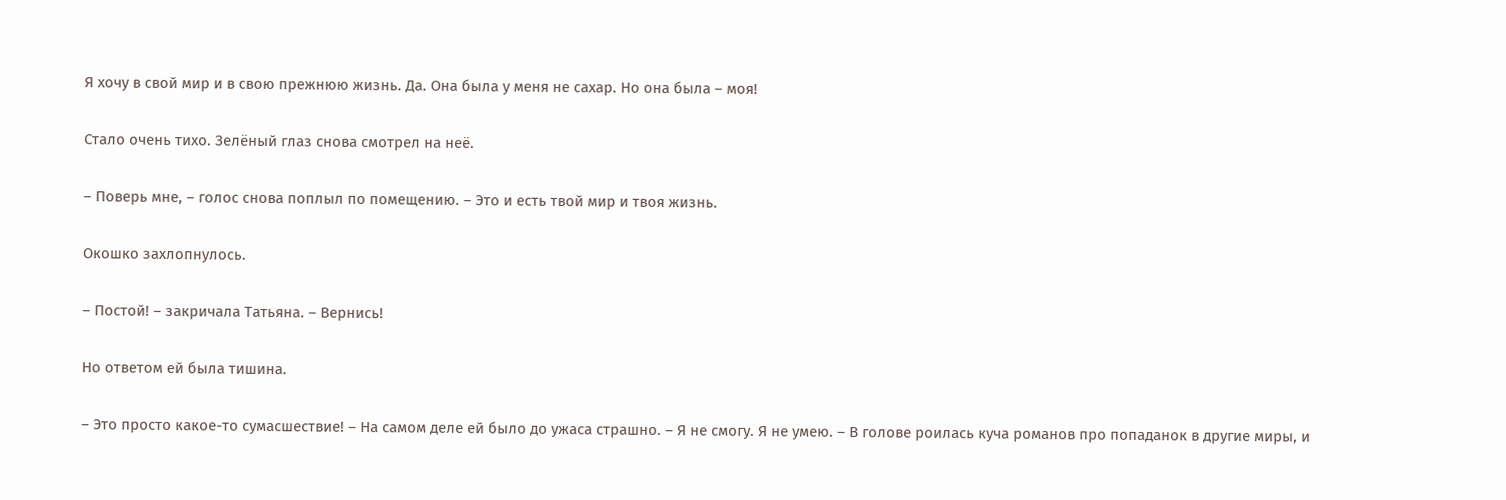Я хочу в свой мир и в свою прежнюю жизнь. Да. Она была у меня не сахар. Но она была – моя!

Стало очень тихо. Зелёный глаз снова смотрел на неё.

– Поверь мне, – голос снова поплыл по помещению. – Это и есть твой мир и твоя жизнь.

Окошко захлопнулось.

– Постой! – закричала Татьяна. – Вернись!

Но ответом ей была тишина.

– Это просто какое-то сумасшествие! – На самом деле ей было до ужаса страшно. – Я не смогу. Я не умею. – В голове роилась куча романов про попаданок в другие миры, и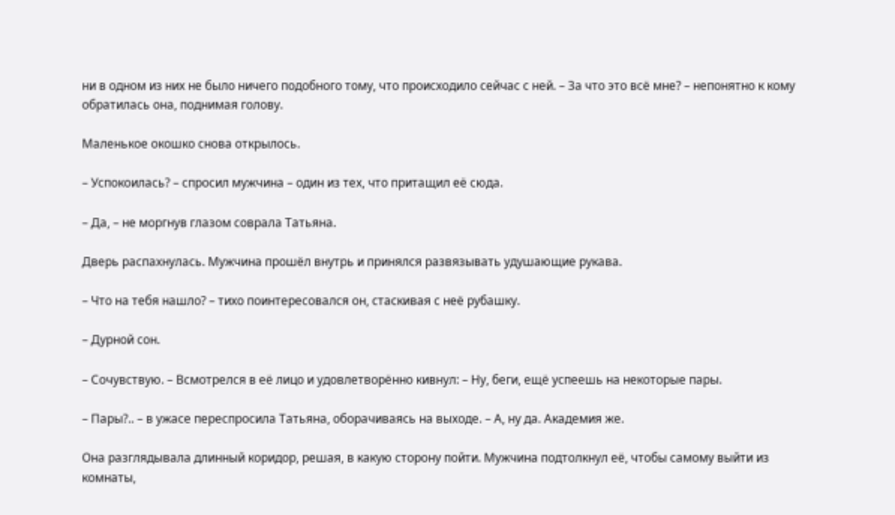ни в одном из них не было ничего подобного тому, что происходило сейчас с ней. – За что это всё мне? – непонятно к кому обратилась она, поднимая голову.

Маленькое окошко снова открылось.

– Успокоилась? – спросил мужчина – один из тех, что притащил её сюда.

– Да, – не моргнув глазом соврала Татьяна.

Дверь распахнулась. Мужчина прошёл внутрь и принялся развязывать удушающие рукава.

– Что на тебя нашло? – тихо поинтересовался он, стаскивая с неё рубашку.

– Дурной сон.

– Сочувствую. – Всмотрелся в её лицо и удовлетворённо кивнул: – Ну, беги, ещё успеешь на некоторые пары.

– Пары?.. – в ужасе переспросила Татьяна, оборачиваясь на выходе. – А, ну да. Академия же.

Она разглядывала длинный коридор, решая, в какую сторону пойти. Мужчина подтолкнул её, чтобы самому выйти из комнаты,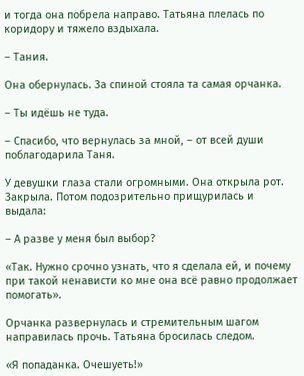и тогда она побрела направо. Татьяна плелась по коридору и тяжело вздыхала.

– Тания.

Она обернулась. За спиной стояла та самая орчанка.

– Ты идёшь не туда.

– Спасибо, что вернулась за мной, – от всей души поблагодарила Таня.

У девушки глаза стали огромными. Она открыла рот. Закрыла. Потом подозрительно прищурилась и выдала:

– А разве у меня был выбор?

«Так. Нужно срочно узнать, что я сделала ей, и почему при такой ненависти ко мне она всё равно продолжает помогать».

Орчанка развернулась и стремительным шагом направилась прочь. Татьяна бросилась следом.

«Я попаданка. Очешуеть!»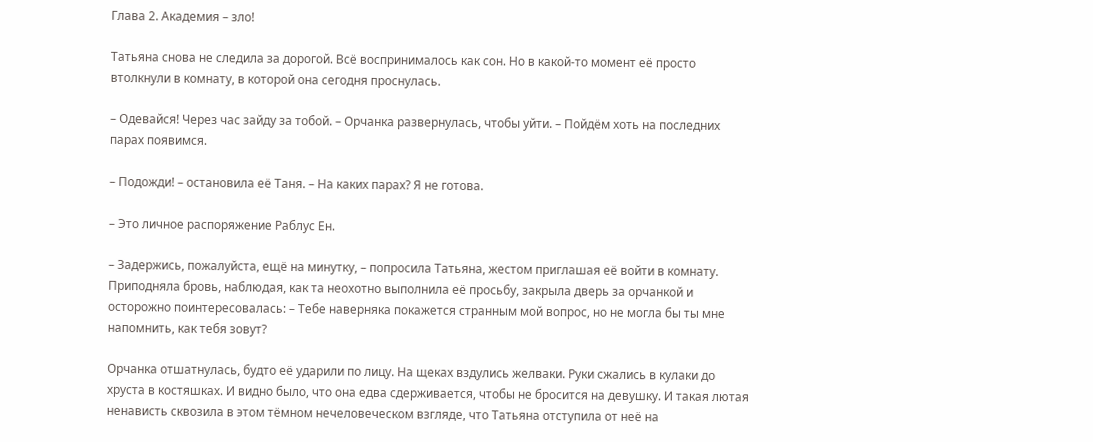Глава 2. Академия – зло!

Татьяна снова не следила за дорогой. Всё воспринималось как сон. Но в какой-то момент её просто втолкнули в комнату, в которой она сегодня проснулась.

– Одевайся! Через час зайду за тобой. – Орчанка развернулась, чтобы уйти. – Пойдём хоть на последних парах появимся.

– Подожди! – остановила её Таня. – На каких парах? Я не готова.

– Это личное распоряжение Раблус Ен.

– Задержись, пожалуйста, ещё на минутку, – попросила Татьяна, жестом приглашая её войти в комнату. Приподняла бровь, наблюдая, как та неохотно выполнила её просьбу, закрыла дверь за орчанкой и осторожно поинтересовалась: – Тебе наверняка покажется странным мой вопрос, но не могла бы ты мне напомнить, как тебя зовут?

Орчанка отшатнулась, будто её ударили по лицу. На щеках вздулись желваки. Руки сжались в кулаки до хруста в костяшках. И видно было, что она едва сдерживается, чтобы не бросится на девушку. И такая лютая ненависть сквозила в этом тёмном нечеловеческом взгляде, что Татьяна отступила от неё на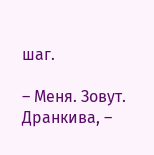шаг.

– Меня. Зовут. Дранкива, –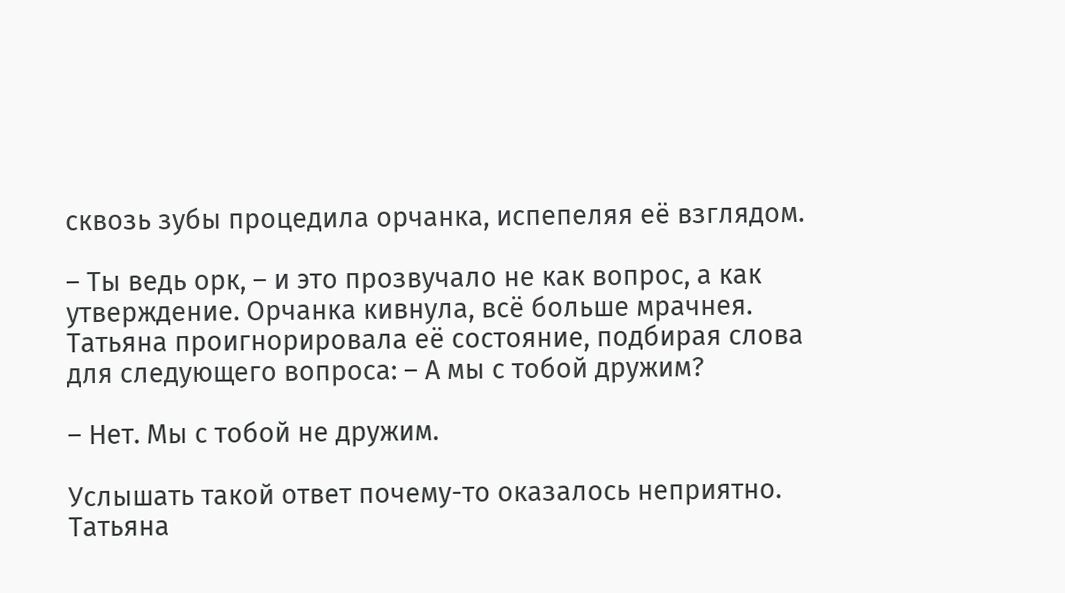сквозь зубы процедила орчанка, испепеляя её взглядом.

– Ты ведь орк, – и это прозвучало не как вопрос, а как утверждение. Орчанка кивнула, всё больше мрачнея. Татьяна проигнорировала её состояние, подбирая слова для следующего вопроса: – А мы с тобой дружим?

– Нет. Мы с тобой не дружим.

Услышать такой ответ почему-то оказалось неприятно. Татьяна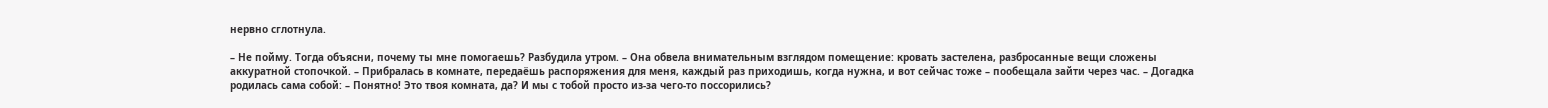нервно сглотнула.

– Не пойму. Тогда объясни, почему ты мне помогаешь? Разбудила утром. – Она обвела внимательным взглядом помещение: кровать застелена, разбросанные вещи сложены аккуратной стопочкой. – Прибралась в комнате, передаёшь распоряжения для меня, каждый раз приходишь, когда нужна, и вот сейчас тоже – пообещала зайти через час. – Догадка родилась сама собой: – Понятно! Это твоя комната, да? И мы с тобой просто из-за чего-то поссорились?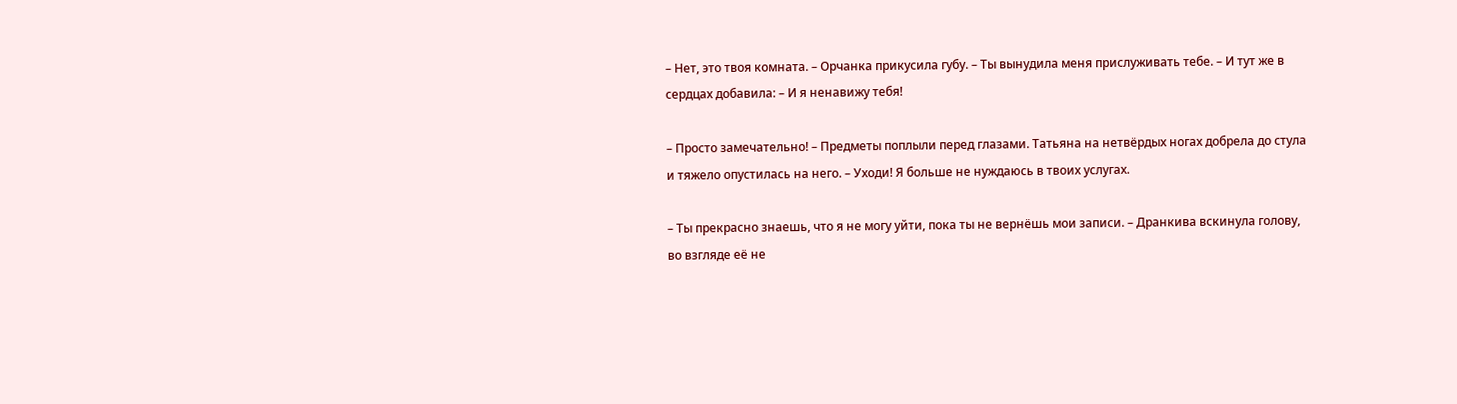– Нет, это твоя комната. – Орчанка прикусила губу. – Ты вынудила меня прислуживать тебе. – И тут же в сердцах добавила: – И я ненавижу тебя!

– Просто замечательно! – Предметы поплыли перед глазами. Татьяна на нетвёрдых ногах добрела до стула и тяжело опустилась на него. – Уходи! Я больше не нуждаюсь в твоих услугах.

– Ты прекрасно знаешь, что я не могу уйти, пока ты не вернёшь мои записи. – Дранкива вскинула голову, во взгляде её не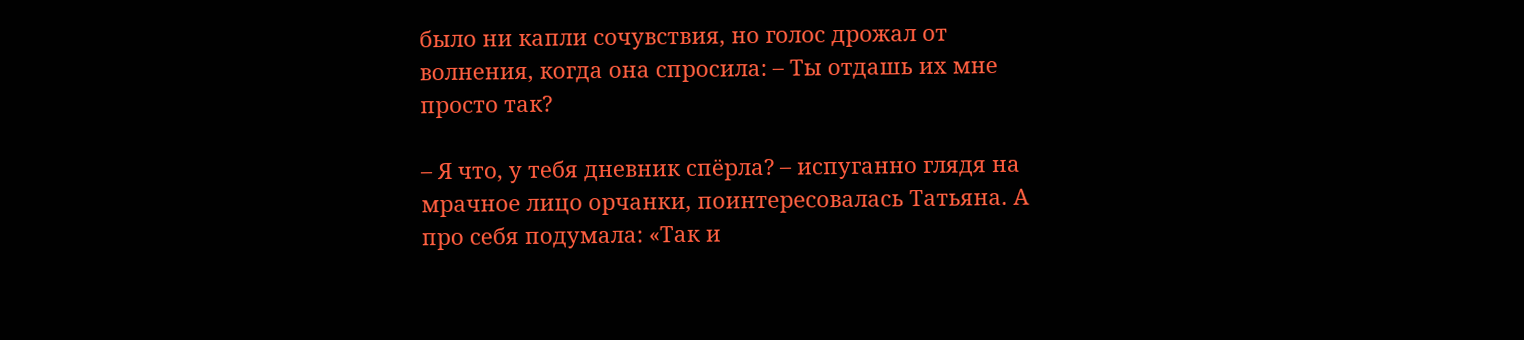было ни капли сочувствия, но голос дрожал от волнения, когда она спросила: – Ты отдашь их мне просто так?

– Я что, у тебя дневник спёрла? – испуганно глядя на мрачное лицо орчанки, поинтересовалась Татьяна. А про себя подумала: «Так и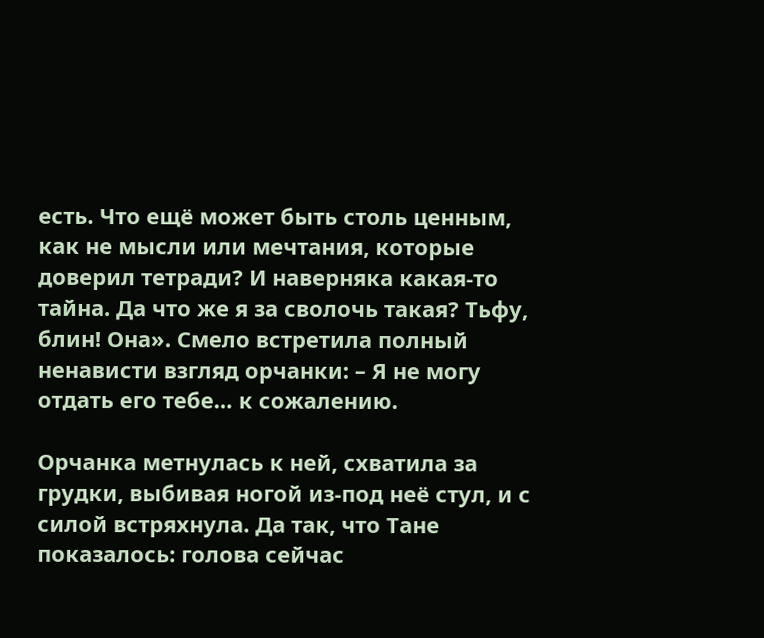есть. Что ещё может быть столь ценным, как не мысли или мечтания, которые доверил тетради? И наверняка какая-то тайна. Да что же я за сволочь такая? Тьфу, блин! Она». Смело встретила полный ненависти взгляд орчанки: – Я не могу отдать его тебе… к сожалению.

Орчанка метнулась к ней, схватила за грудки, выбивая ногой из-под неё стул, и с силой встряхнула. Да так, что Тане показалось: голова сейчас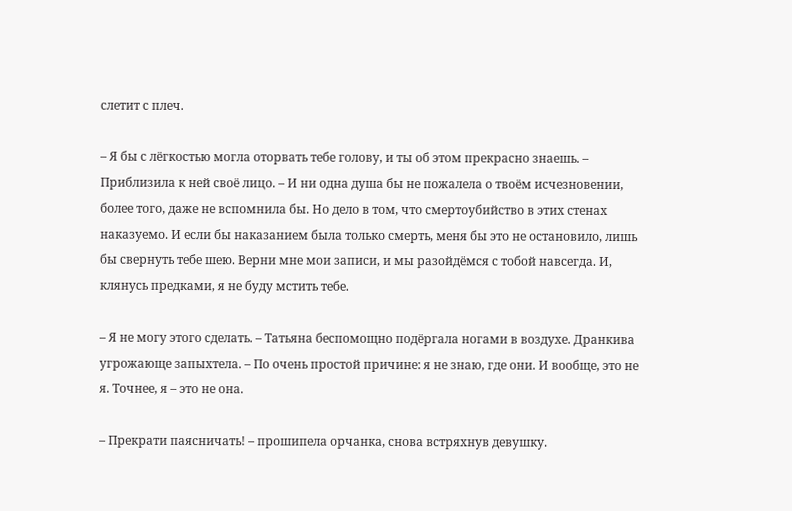слетит с плеч.

– Я бы с лёгкостью могла оторвать тебе голову, и ты об этом прекрасно знаешь. – Приблизила к ней своё лицо. – И ни одна душа бы не пожалела о твоём исчезновении, более того, даже не вспомнила бы. Но дело в том, что смертоубийство в этих стенах наказуемо. И если бы наказанием была только смерть, меня бы это не остановило, лишь бы свернуть тебе шею. Верни мне мои записи, и мы разойдёмся с тобой навсегда. И, клянусь предками, я не буду мстить тебе.

– Я не могу этого сделать. – Татьяна беспомощно подёргала ногами в воздухе. Дранкива угрожающе запыхтела. – По очень простой причине: я не знаю, где они. И вообще, это не я. Точнее, я – это не она.

– Прекрати паясничать! – прошипела орчанка, снова встряхнув девушку.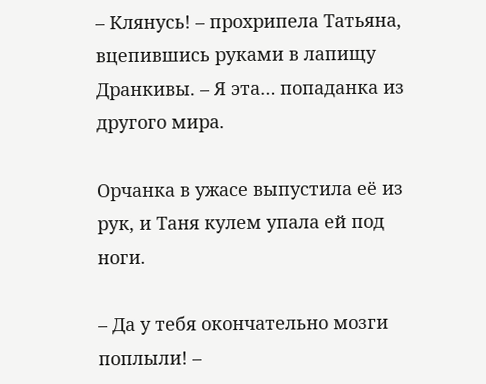– Клянусь! – прохрипела Татьяна, вцепившись руками в лапищу Дранкивы. – Я эта… попаданка из другого мира.

Орчанка в ужасе выпустила её из рук, и Таня кулем упала ей под ноги.

– Да у тебя окончательно мозги поплыли! –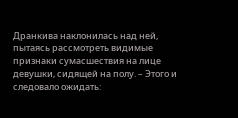Дранкива наклонилась над ней, пытаясь рассмотреть видимые признаки сумасшествия на лице девушки, сидящей на полу. – Этого и следовало ожидать: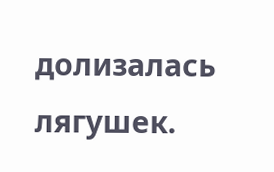долизалась лягушек.